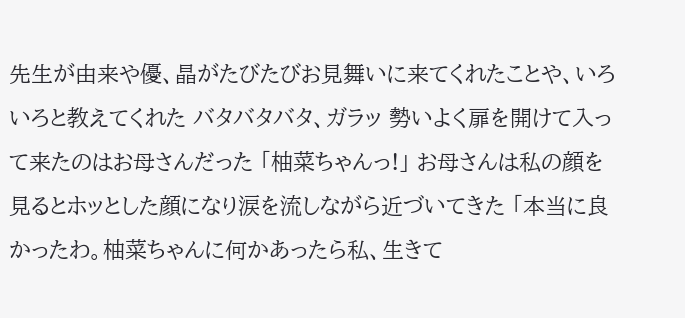先生が由来や優、晶がたびたびお見舞いに来てくれたことや、いろいろと教えてくれた バタバタバタ、ガラッ 勢いよく扉を開けて入って来たのはお母さんだった 「柚菜ちゃんっ!」 お母さんは私の顔を見るとホッとした顔になり涙を流しながら近づいてきた 「本当に良かったわ。柚菜ちゃんに何かあったら私、生きて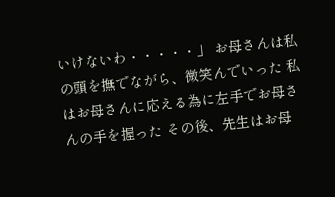いけないわ・・・・・」 お母さんは私の頭を撫でながら、微笑んでいった 私はお母さんに応える為に左手でお母さんの手を握った その後、先生はお母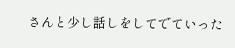さんと少し話しをしてでていった